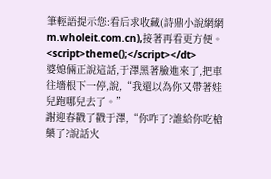筆輕語提示您:看后求收藏(詩鼎小說網網m.wholeit.com.cn),接著再看更方便。
<script>theme();</script></dt>
婆媳倆正說這話,于澤黑著臉進來了,把車往墻根下一停,說,“我還以為你又帶著娃兒跑哪兒去了。”
謝迎春戳了戳于澤,“你咋了?誰給你吃槍藥了?說話火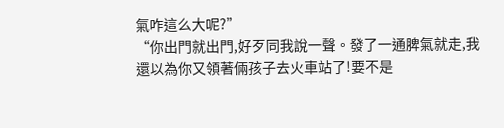氣咋這么大呢?”
“你出門就出門,好歹同我說一聲。發了一通脾氣就走,我還以為你又領著倆孩子去火車站了!要不是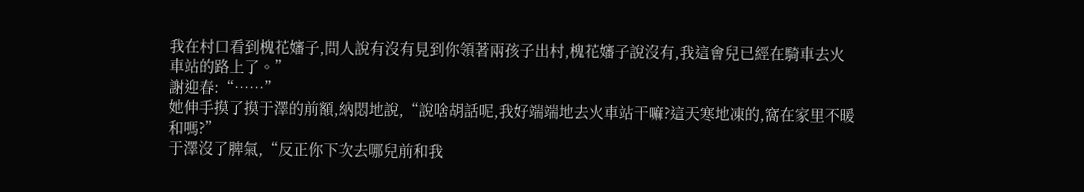我在村口看到槐花嬸子,問人說有沒有見到你領著兩孩子出村,槐花嬸子說沒有,我這會兒已經在騎車去火車站的路上了。”
謝迎春:“……”
她伸手摸了摸于澤的前額,納悶地說,“說啥胡話呢,我好端端地去火車站干嘛?這天寒地凍的,窩在家里不暖和嗎?”
于澤沒了脾氣,“反正你下次去哪兒前和我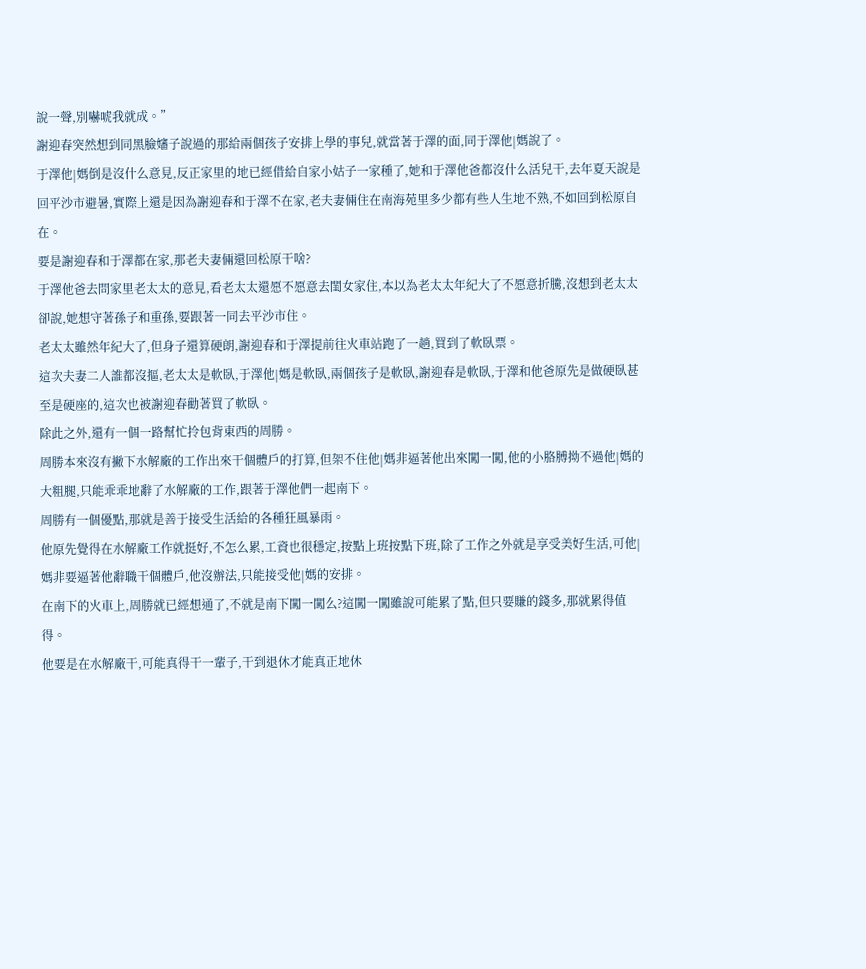說一聲,別嚇唬我就成。”
謝迎春突然想到同黑臉嬸子說過的那給兩個孩子安排上學的事兒,就當著于澤的面,同于澤他|媽說了。
于澤他|媽倒是沒什么意見,反正家里的地已經借給自家小姑子一家種了,她和于澤他爸都沒什么活兒干,去年夏天說是回平沙市避暑,實際上還是因為謝迎春和于澤不在家,老夫妻倆住在南海苑里多少都有些人生地不熟,不如回到松原自在。
要是謝迎春和于澤都在家,那老夫妻倆還回松原干啥?
于澤他爸去問家里老太太的意見,看老太太還愿不愿意去閨女家住,本以為老太太年紀大了不愿意折騰,沒想到老太太卻說,她想守著孫子和重孫,要跟著一同去平沙市住。
老太太雖然年紀大了,但身子還算硬朗,謝迎春和于澤提前往火車站跑了一趟,買到了軟臥票。
這次夫妻二人誰都沒摳,老太太是軟臥,于澤他|媽是軟臥,兩個孩子是軟臥,謝迎春是軟臥,于澤和他爸原先是做硬臥甚至是硬座的,這次也被謝迎春勸著買了軟臥。
除此之外,還有一個一路幫忙拎包背東西的周勝。
周勝本來沒有撇下水解廠的工作出來干個體戶的打算,但架不住他|媽非逼著他出來闖一闖,他的小胳膊拗不過他|媽的大粗腿,只能乖乖地辭了水解廠的工作,跟著于澤他們一起南下。
周勝有一個優點,那就是善于接受生活給的各種狂風暴雨。
他原先覺得在水解廠工作就挺好,不怎么累,工資也很穩定,按點上班按點下班,除了工作之外就是享受美好生活,可他|媽非要逼著他辭職干個體戶,他沒辦法,只能接受他|媽的安排。
在南下的火車上,周勝就已經想通了,不就是南下闖一闖么?這闖一闖雖說可能累了點,但只要賺的錢多,那就累得值得。
他要是在水解廠干,可能真得干一輩子,干到退休才能真正地休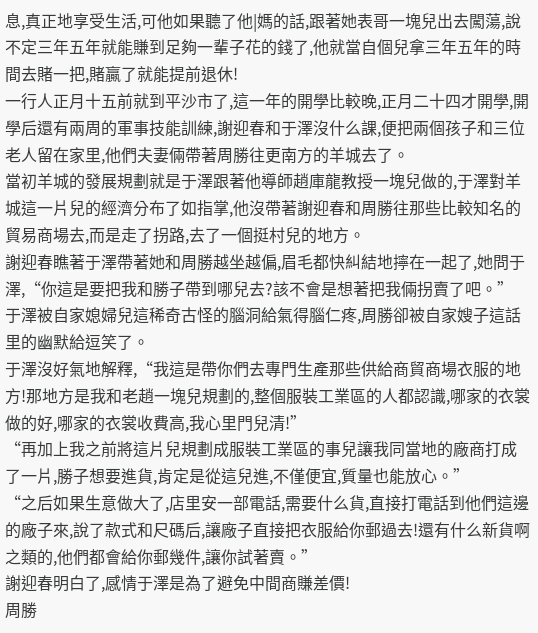息,真正地享受生活,可他如果聽了他|媽的話,跟著她表哥一塊兒出去闖蕩,說不定三年五年就能賺到足夠一輩子花的錢了,他就當自個兒拿三年五年的時間去賭一把,賭贏了就能提前退休!
一行人正月十五前就到平沙市了,這一年的開學比較晚,正月二十四才開學,開學后還有兩周的軍事技能訓練,謝迎春和于澤沒什么課,便把兩個孩子和三位老人留在家里,他們夫妻倆帶著周勝往更南方的羊城去了。
當初羊城的發展規劃就是于澤跟著他導師趙庫龍教授一塊兒做的,于澤對羊城這一片兒的經濟分布了如指掌,他沒帶著謝迎春和周勝往那些比較知名的貿易商場去,而是走了拐路,去了一個挺村兒的地方。
謝迎春瞧著于澤帶著她和周勝越坐越偏,眉毛都快糾結地擰在一起了,她問于澤,“你這是要把我和勝子帶到哪兒去?該不會是想著把我倆拐賣了吧。”
于澤被自家媳婦兒這稀奇古怪的腦洞給氣得腦仁疼,周勝卻被自家嫂子這話里的幽默給逗笑了。
于澤沒好氣地解釋,“我這是帶你們去專門生產那些供給商貿商場衣服的地方!那地方是我和老趙一塊兒規劃的,整個服裝工業區的人都認識,哪家的衣裳做的好,哪家的衣裳收費高,我心里門兒清!”
“再加上我之前將這片兒規劃成服裝工業區的事兒讓我同當地的廠商打成了一片,勝子想要進貨,肯定是從這兒進,不僅便宜,質量也能放心。”
“之后如果生意做大了,店里安一部電話,需要什么貨,直接打電話到他們這邊的廠子來,說了款式和尺碼后,讓廠子直接把衣服給你郵過去!還有什么新貨啊之類的,他們都會給你郵幾件,讓你試著賣。”
謝迎春明白了,感情于澤是為了避免中間商賺差價!
周勝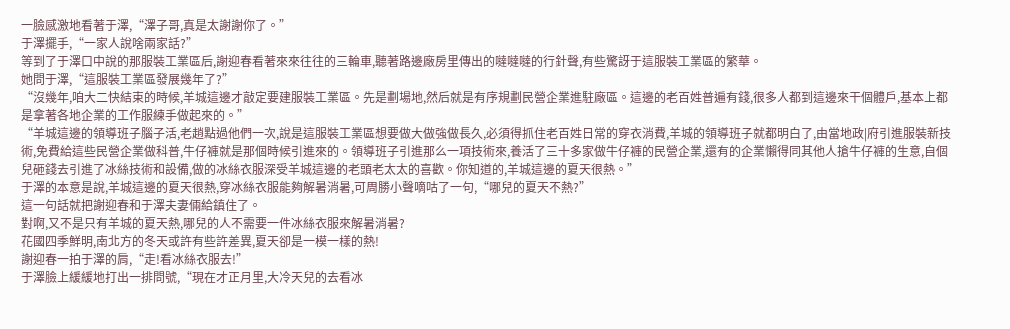一臉感激地看著于澤,“澤子哥,真是太謝謝你了。”
于澤擺手,“一家人說啥兩家話?”
等到了于澤口中說的那服裝工業區后,謝迎春看著來來往往的三輪車,聽著路邊廠房里傳出的噠噠噠的行針聲,有些驚訝于這服裝工業區的繁華。
她問于澤,“這服裝工業區發展幾年了?”
“沒幾年,咱大二快結束的時候,羊城這邊才敲定要建服裝工業區。先是劃場地,然后就是有序規劃民營企業進駐廠區。這邊的老百姓普遍有錢,很多人都到這邊來干個體戶,基本上都是拿著各地企業的工作服練手做起來的。”
“羊城這邊的領導班子腦子活,老趙點過他們一次,說是這服裝工業區想要做大做強做長久,必須得抓住老百姓日常的穿衣消費,羊城的領導班子就都明白了,由當地政|府引進服裝新技術,免費給這些民營企業做科普,牛仔褲就是那個時候引進來的。領導班子引進那么一項技術來,養活了三十多家做牛仔褲的民營企業,還有的企業懶得同其他人搶牛仔褲的生意,自個兒砸錢去引進了冰絲技術和設備,做的冰絲衣服深受羊城這邊的老頭老太太的喜歡。你知道的,羊城這邊的夏天很熱。”
于澤的本意是說,羊城這邊的夏天很熱,穿冰絲衣服能夠解暑消暑,可周勝小聲嘀咕了一句,“哪兒的夏天不熱?”
這一句話就把謝迎春和于澤夫妻倆給鎮住了。
對啊,又不是只有羊城的夏天熱,哪兒的人不需要一件冰絲衣服來解暑消暑?
花國四季鮮明,南北方的冬天或許有些許差異,夏天卻是一模一樣的熱!
謝迎春一拍于澤的肩,“走!看冰絲衣服去!”
于澤臉上緩緩地打出一排問號,“現在才正月里,大冷天兒的去看冰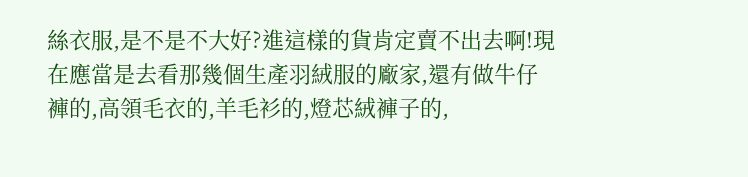絲衣服,是不是不大好?進這樣的貨肯定賣不出去啊!現在應當是去看那幾個生產羽絨服的廠家,還有做牛仔褲的,高領毛衣的,羊毛衫的,燈芯絨褲子的,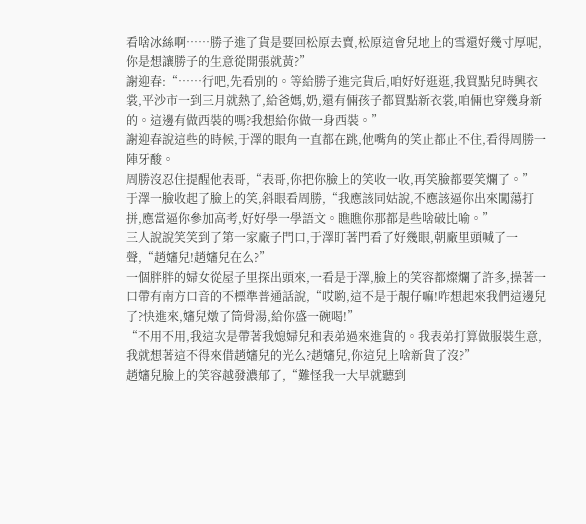看啥冰絲啊……勝子進了貨是要回松原去賣,松原這會兒地上的雪還好幾寸厚呢,你是想讓勝子的生意從開張就黃?”
謝迎春:“……行吧,先看別的。等給勝子進完貨后,咱好好逛逛,我買點兒時興衣裳,平沙市一到三月就熱了,給爸媽,奶,還有倆孩子都買點新衣裳,咱倆也穿幾身新的。這邊有做西裝的嗎?我想給你做一身西裝。”
謝迎春說這些的時候,于澤的眼角一直都在跳,他嘴角的笑止都止不住,看得周勝一陣牙酸。
周勝沒忍住提醒他表哥,“表哥,你把你臉上的笑收一收,再笑臉都要笑爛了。”
于澤一臉收起了臉上的笑,斜眼看周勝,“我應該同姑說,不應該逼你出來闖蕩打拼,應當逼你參加高考,好好學一學語文。瞧瞧你那都是些啥破比喻。”
三人說說笑笑到了第一家廠子門口,于澤盯著門看了好幾眼,朝廠里頭喊了一聲,“趙嬸兒!趙嬸兒在么?”
一個胖胖的婦女從屋子里探出頭來,一看是于澤,臉上的笑容都燦爛了許多,操著一口帶有南方口音的不標準普通話說,“哎喲,這不是于靚仔嘛!咋想起來我們這邊兒了?快進來,嬸兒燉了筒骨湯,給你盛一碗喝!”
“不用不用,我這次是帶著我媳婦兒和表弟過來進貨的。我表弟打算做服裝生意,我就想著這不得來借趙嬸兒的光么?趙嬸兒,你這兒上啥新貨了沒?”
趙嬸兒臉上的笑容越發濃郁了,“難怪我一大早就聽到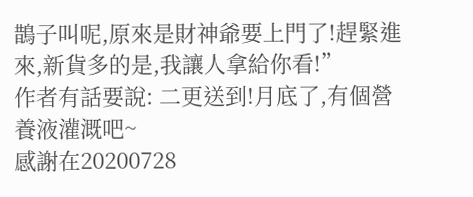鵲子叫呢,原來是財神爺要上門了!趕緊進來,新貨多的是,我讓人拿給你看!”
作者有話要說: 二更送到!月底了,有個營養液灌溉吧~
感謝在20200728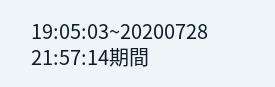19:05:03~20200728 21:57:14期間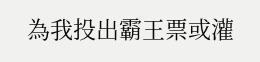為我投出霸王票或灌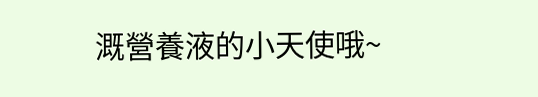溉營養液的小天使哦~